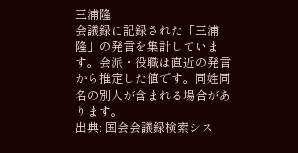三浦隆
会議録に記録された「三浦隆」の発言を集計しています。会派・役職は直近の発言から推定した値です。同姓同名の別人が含まれる場合があります。
出典: 国会会議録検索シス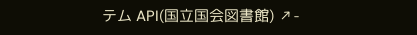テム API(国立国会図書館) ↗-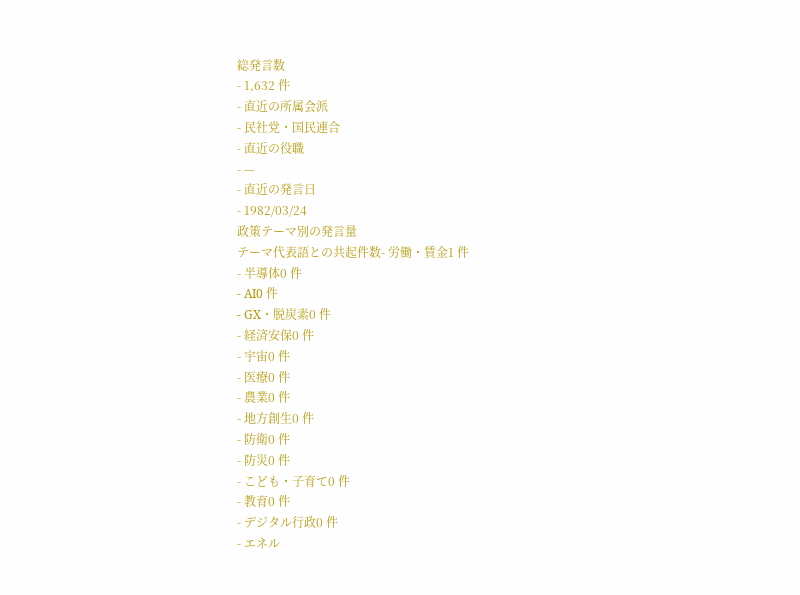総発言数
- 1,632 件
- 直近の所属会派
- 民社党・国民連合
- 直近の役職
- —
- 直近の発言日
- 1982/03/24
政策テーマ別の発言量
テーマ代表語との共起件数- 労働・賃金1 件
- 半導体0 件
- AI0 件
- GX・脱炭素0 件
- 経済安保0 件
- 宇宙0 件
- 医療0 件
- 農業0 件
- 地方創生0 件
- 防衛0 件
- 防災0 件
- こども・子育て0 件
- 教育0 件
- デジタル行政0 件
- エネル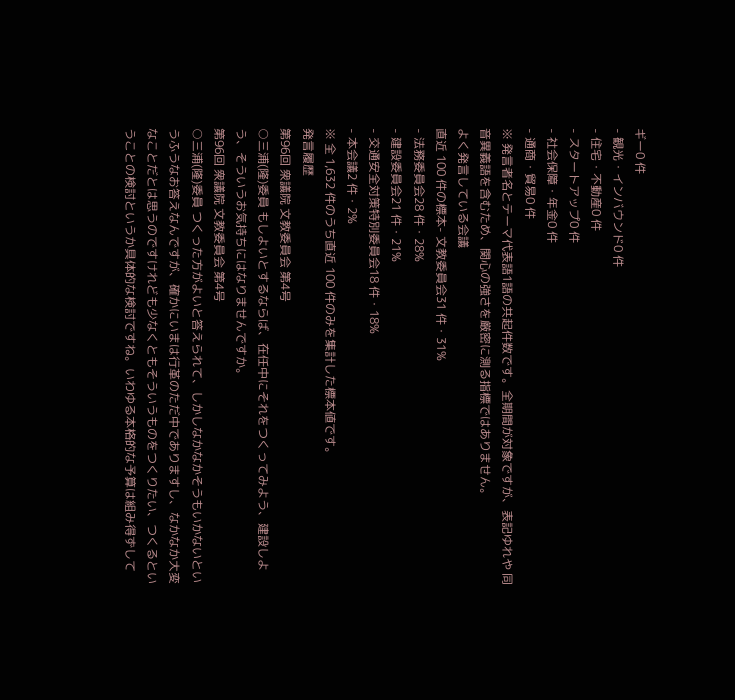ギー0 件
- 観光・インバウンド0 件
- 住宅・不動産0 件
- スタートアップ0 件
- 社会保障・年金0 件
- 通商・貿易0 件
※ 発言者名とテーマ代表語1語の共起件数です。全期間が対象ですが、表記ゆれや 同音異義語を含むため、関心の強さを厳密に測る指標ではありません。
よく発言している会議
直近 100 件の標本- 文教委員会31 件・31%
- 法務委員会28 件・28%
- 建設委員会21 件・21%
- 交通安全対策特別委員会18 件・18%
- 本会議2 件・2%
※ 全 1,632 件のうち直近 100 件のみを集計した標本値です。
発言履歴
第96回 衆議院 文教委員会 第4号
○三浦(隆)委員 もしよいとするならば、在任中にそれをつくってみよう、建設しよう、そういうお気持ちにはなりませんですか。
第96回 衆議院 文教委員会 第4号
○三浦(隆)委員 つくった方がよいと答えられて、しかしなかなかそうもいかないというふうなお答えなんですが、確かにいまは行革のただ中でありますし、なかなか大変なことだとは思うのですけれども少なくともそういうものをつくりたい、つくるということの検討というか具体的な検討ですね。いわゆる本格的な予算は組み得ずして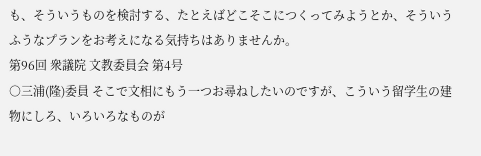も、そういうものを検討する、たとえばどこそこにつくってみようとか、そういうふうなプランをお考えになる気持ちはありませんか。
第96回 衆議院 文教委員会 第4号
○三浦(隆)委員 そこで文相にもう一つお尋ねしたいのですが、こういう留学生の建物にしろ、いろいろなものが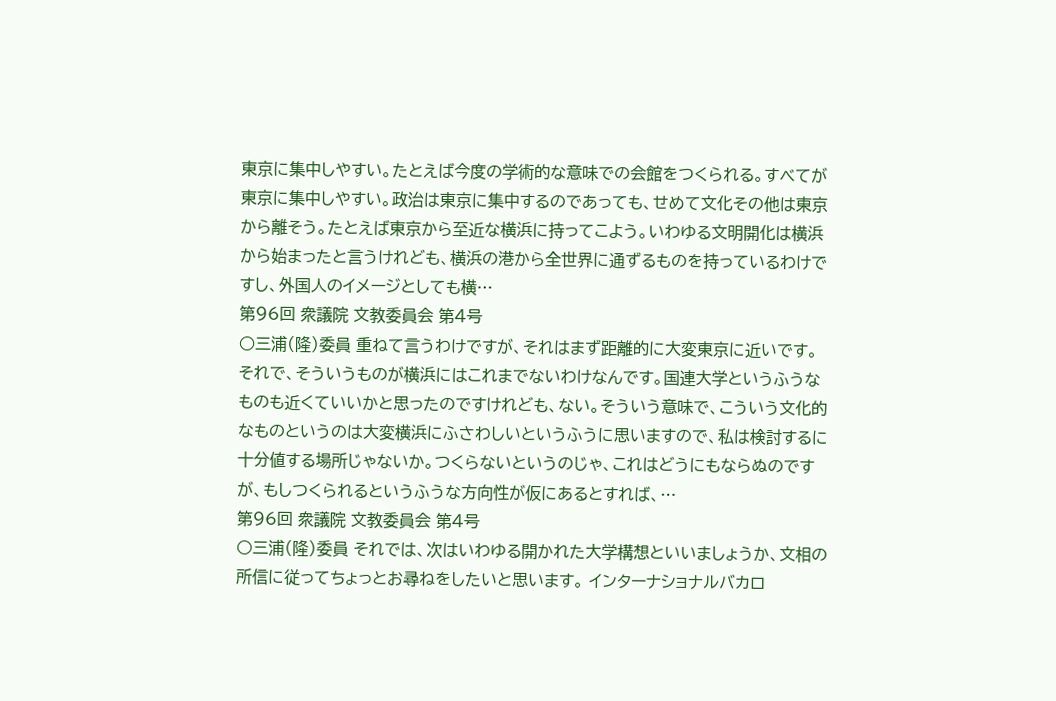東京に集中しやすい。たとえば今度の学術的な意味での会館をつくられる。すべてが東京に集中しやすい。政治は東京に集中するのであっても、せめて文化その他は東京から離そう。たとえば東京から至近な横浜に持ってこよう。いわゆる文明開化は横浜から始まったと言うけれども、横浜の港から全世界に通ずるものを持っているわけですし、外国人のイメージとしても横…
第96回 衆議院 文教委員会 第4号
○三浦(隆)委員 重ねて言うわけですが、それはまず距離的に大変東京に近いです。それで、そういうものが横浜にはこれまでないわけなんです。国連大学というふうなものも近くていいかと思ったのですけれども、ない。そういう意味で、こういう文化的なものというのは大変横浜にふさわしいというふうに思いますので、私は検討するに十分値する場所じゃないか。つくらないというのじゃ、これはどうにもならぬのですが、もしつくられるというふうな方向性が仮にあるとすれば、…
第96回 衆議院 文教委員会 第4号
○三浦(隆)委員 それでは、次はいわゆる開かれた大学構想といいましょうか、文相の所信に従ってちょっとお尋ねをしたいと思います。 インターナショナルバカロ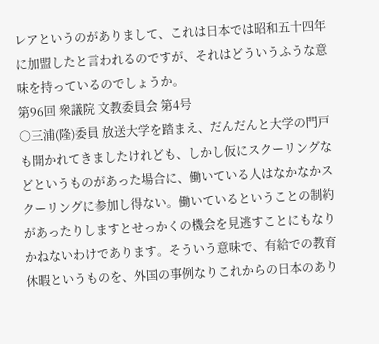レアというのがありまして、これは日本では昭和五十四年に加盟したと言われるのですが、それはどういうふうな意味を持っているのでしょうか。
第96回 衆議院 文教委員会 第4号
○三浦(隆)委員 放送大学を踏まえ、だんだんと大学の門戸も開かれてきましたけれども、しかし仮にスクーリングなどというものがあった場合に、働いている人はなかなかスクーリングに参加し得ない。働いているということの制約があったりしますとせっかくの機会を見逃すことにもなりかねないわけであります。そういう意味で、有給での教育休暇というものを、外国の事例なりこれからの日本のあり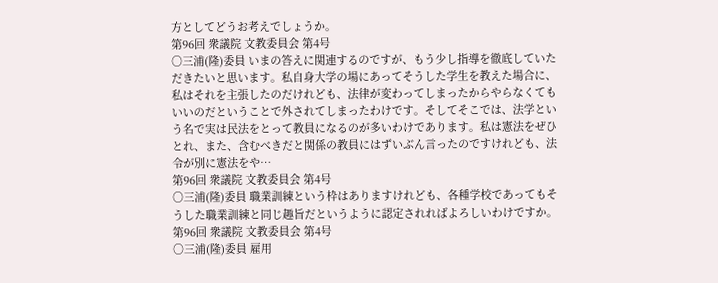方としてどうお考えでしょうか。
第96回 衆議院 文教委員会 第4号
○三浦(隆)委員 いまの答えに関連するのですが、もう少し指導を徹底していただきたいと思います。私自身大学の場にあってそうした学生を教えた場合に、私はそれを主張したのだけれども、法律が変わってしまったからやらなくてもいいのだということで外されてしまったわけです。そしてそこでは、法学という名で実は民法をとって教員になるのが多いわけであります。私は憲法をぜひとれ、また、含むべきだと関係の教員にはずいぶん言ったのですけれども、法令が別に憲法をや…
第96回 衆議院 文教委員会 第4号
○三浦(隆)委員 職業訓練という枠はありますけれども、各種学校であってもそうした職業訓練と同じ趣旨だというように認定されればよろしいわけですか。
第96回 衆議院 文教委員会 第4号
○三浦(隆)委員 雇用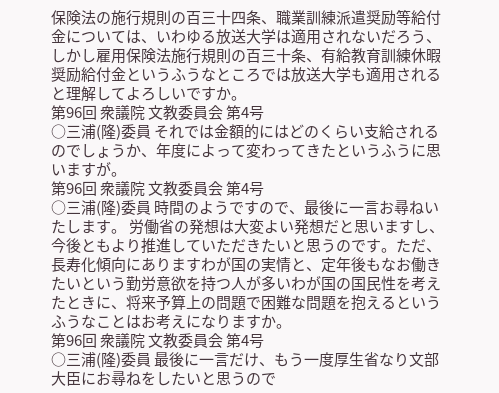保険法の施行規則の百三十四条、職業訓練派遣奨励等給付金については、いわゆる放送大学は適用されないだろう、しかし雇用保険法施行規則の百三十条、有給教育訓練休暇奨励給付金というふうなところでは放送大学も適用されると理解してよろしいですか。
第96回 衆議院 文教委員会 第4号
○三浦(隆)委員 それでは金額的にはどのくらい支給されるのでしょうか、年度によって変わってきたというふうに思いますが。
第96回 衆議院 文教委員会 第4号
○三浦(隆)委員 時間のようですので、最後に一言お尋ねいたします。 労働省の発想は大変よい発想だと思いますし、今後ともより推進していただきたいと思うのです。ただ、長寿化傾向にありますわが国の実情と、定年後もなお働きたいという勤労意欲を持つ人が多いわが国の国民性を考えたときに、将来予算上の問題で困難な問題を抱えるというふうなことはお考えになりますか。
第96回 衆議院 文教委員会 第4号
○三浦(隆)委員 最後に一言だけ、もう一度厚生省なり文部大臣にお尋ねをしたいと思うので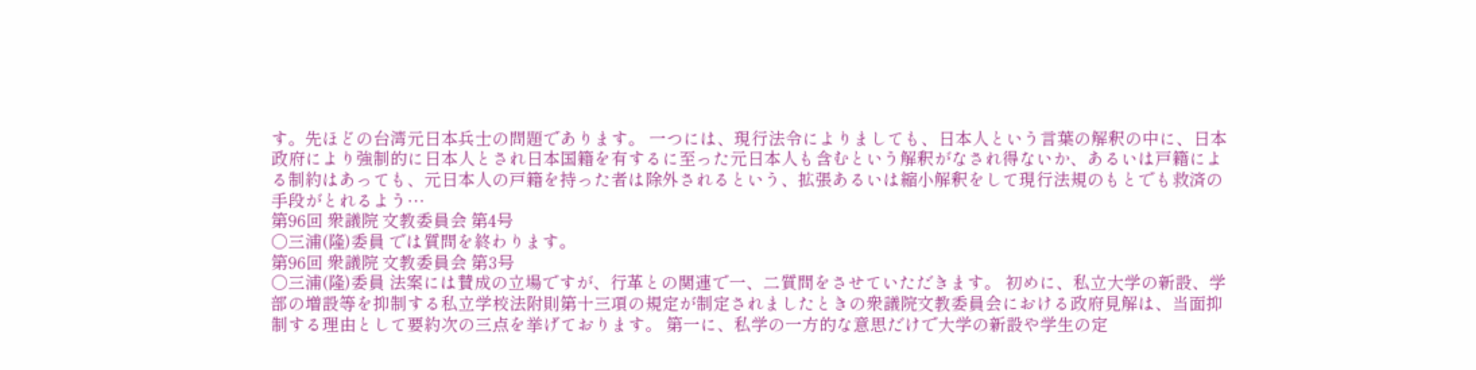す。先ほどの台湾元日本兵士の問題であります。 一つには、現行法令によりましても、日本人という言葉の解釈の中に、日本政府により強制的に日本人とされ日本国籍を有するに至った元日本人も含むという解釈がなされ得ないか、あるいは戸籍による制約はあっても、元日本人の戸籍を持った者は除外されるという、拡張あるいは縮小解釈をして現行法規のもとでも救済の手段がとれるよう…
第96回 衆議院 文教委員会 第4号
○三浦(隆)委員 では質問を終わります。
第96回 衆議院 文教委員会 第3号
○三浦(隆)委員 法案には賛成の立場ですが、行革との関連で一、二質問をさせていただきます。 初めに、私立大学の新設、学部の増設等を抑制する私立学校法附則第十三項の規定が制定されましたときの衆議院文教委員会における政府見解は、当面抑制する理由として要約次の三点を挙げております。 第一に、私学の一方的な意思だけで大学の新設や学生の定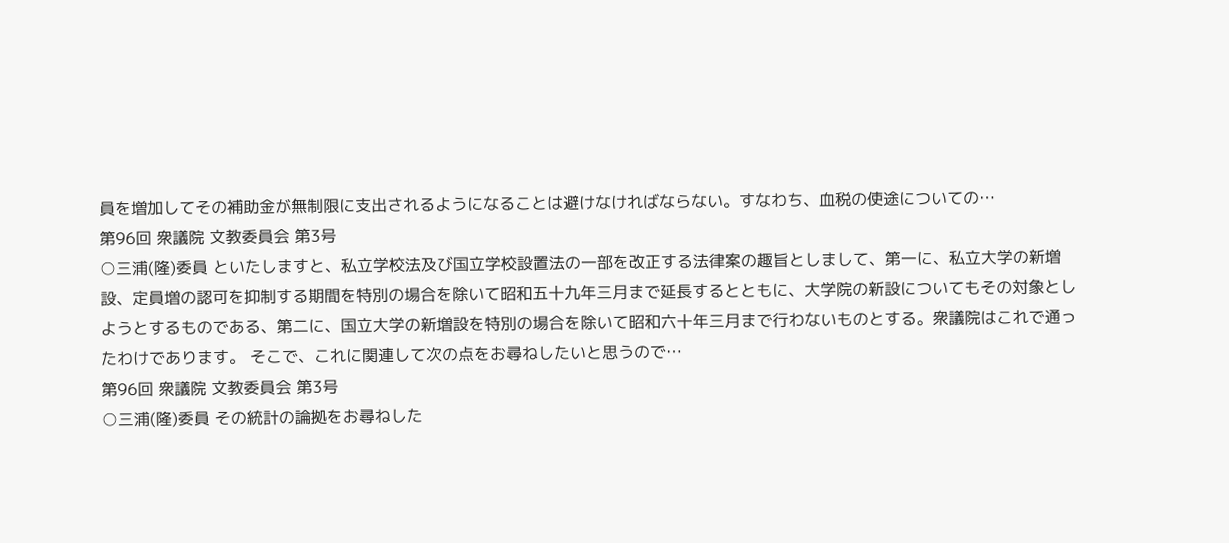員を増加してその補助金が無制限に支出されるようになることは避けなければならない。すなわち、血税の使途についての…
第96回 衆議院 文教委員会 第3号
○三浦(隆)委員 といたしますと、私立学校法及び国立学校設置法の一部を改正する法律案の趣旨としまして、第一に、私立大学の新増設、定員増の認可を抑制する期間を特別の場合を除いて昭和五十九年三月まで延長するとともに、大学院の新設についてもその対象としようとするものである、第二に、国立大学の新増設を特別の場合を除いて昭和六十年三月まで行わないものとする。衆議院はこれで通ったわけであります。 そこで、これに関連して次の点をお尋ねしたいと思うので…
第96回 衆議院 文教委員会 第3号
○三浦(隆)委員 その統計の論拠をお尋ねした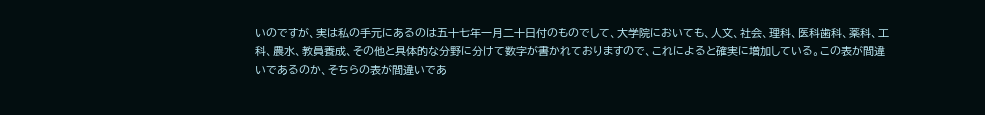いのですが、実は私の手元にあるのは五十七年一月二十日付のものでして、大学院においても、人文、社会、理科、医科歯科、薬科、工科、農水、教員養成、その他と具体的な分野に分けて数字が書かれておりますので、これによると確実に増加している。この表が間違いであるのか、そちらの表が間違いであ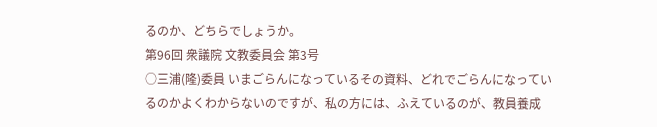るのか、どちらでしょうか。
第96回 衆議院 文教委員会 第3号
○三浦(隆)委員 いまごらんになっているその資料、どれでごらんになっているのかよくわからないのですが、私の方には、ふえているのが、教員養成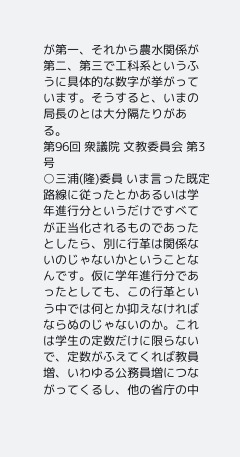が第一、それから農水関係が第二、第三で工科系というふうに具体的な数字が挙がっています。そうすると、いまの局長のとは大分隔たりがある。
第96回 衆議院 文教委員会 第3号
○三浦(隆)委員 いま言った既定路線に従ったとかあるいは学年進行分というだけですべてが正当化されるものであったとしたら、別に行革は関係ないのじゃないかということなんです。仮に学年進行分であったとしても、この行革という中では何とか抑えなければならぬのじゃないのか。これは学生の定数だけに限らないで、定数がふえてくれば教員増、いわゆる公務員増につながってくるし、他の省庁の中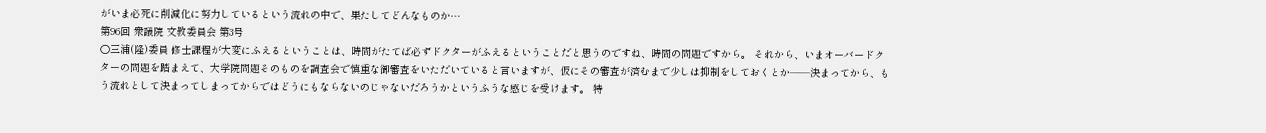がいま必死に削減化に努力しているという流れの中で、果たしてどんなものか…
第96回 衆議院 文教委員会 第3号
○三浦(隆)委員 修士課程が大変にふえるということは、時間がたてば必ずドクターがふえるということだと思うのですね、時間の問題ですから。 それから、いまオーバードクターの問題を踏まえて、大学院問題そのものを調査会で慎重な御審査をいただいていると言いますが、仮にその審査が済むまで少しは抑制をしておくとか——決まってから、もう流れとして決まってしまってからではどうにもならないのじゃないだろうかというふうな感じを受けます。 特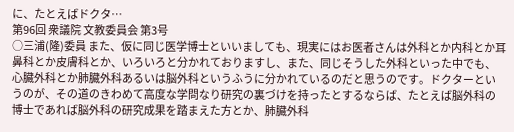に、たとえばドクタ…
第96回 衆議院 文教委員会 第3号
○三浦(隆)委員 また、仮に同じ医学博士といいましても、現実にはお医者さんは外科とか内科とか耳鼻科とか皮膚科とか、いろいろと分かれておりますし、また、同じそうした外科といった中でも、心臓外科とか肺臓外科あるいは脳外科というふうに分かれているのだと思うのです。ドクターというのが、その道のきわめて高度な学問なり研究の裏づけを持ったとするならば、たとえば脳外科の博士であれば脳外科の研究成果を踏まえた方とか、肺臓外科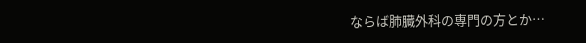ならば肺臓外科の専門の方とか…